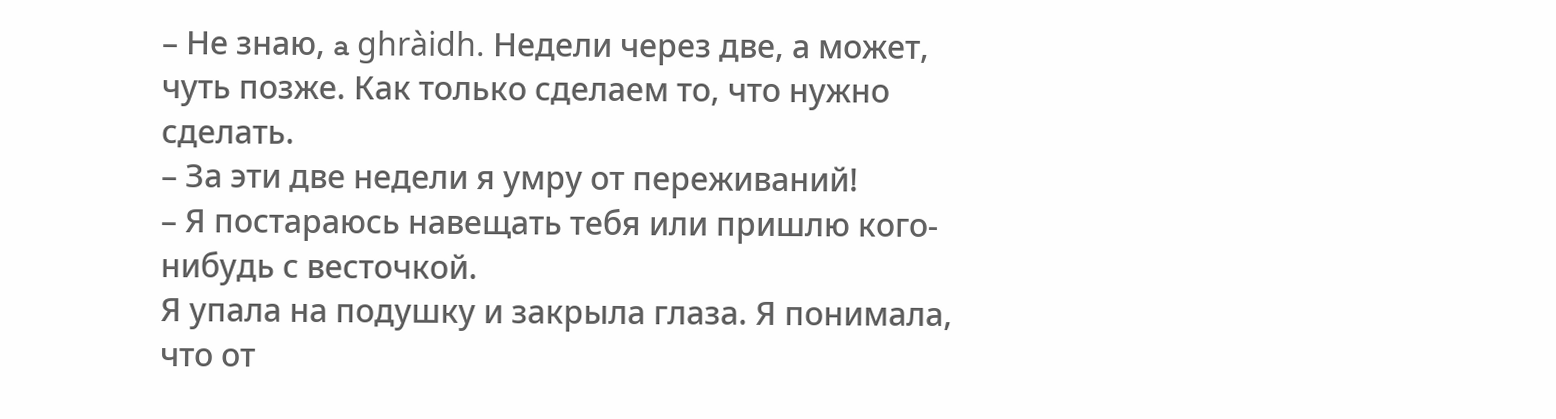– Не знаю, a ghràidh. Недели через две, а может, чуть позже. Как только сделаем то, что нужно сделать.
– За эти две недели я умру от переживаний!
– Я постараюсь навещать тебя или пришлю кого-нибудь с весточкой.
Я упала на подушку и закрыла глаза. Я понимала, что от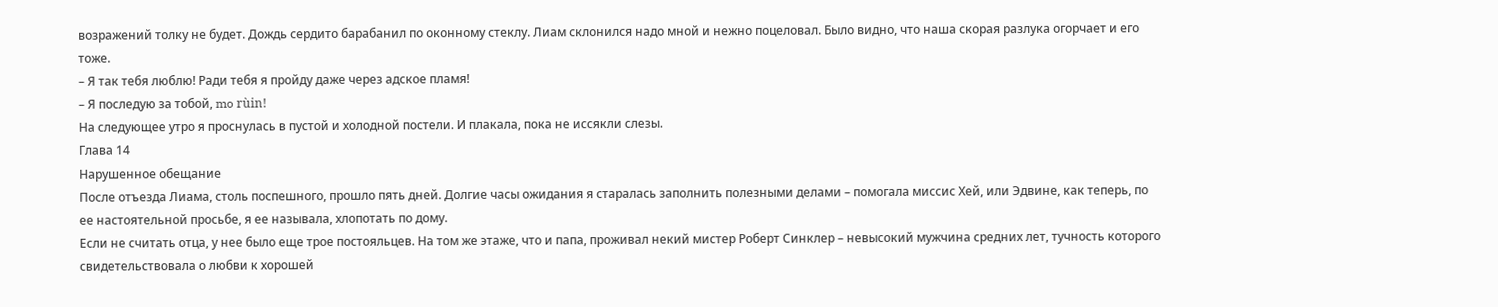возражений толку не будет. Дождь сердито барабанил по оконному стеклу. Лиам склонился надо мной и нежно поцеловал. Было видно, что наша скорая разлука огорчает и его тоже.
– Я так тебя люблю! Ради тебя я пройду даже через адское пламя!
– Я последую за тобой, mo rùin!
На следующее утро я проснулась в пустой и холодной постели. И плакала, пока не иссякли слезы.
Глава 14
Нарушенное обещание
После отъезда Лиама, столь поспешного, прошло пять дней. Долгие часы ожидания я старалась заполнить полезными делами – помогала миссис Хей, или Эдвине, как теперь, по ее настоятельной просьбе, я ее называла, хлопотать по дому.
Если не считать отца, у нее было еще трое постояльцев. На том же этаже, что и папа, проживал некий мистер Роберт Синклер – невысокий мужчина средних лет, тучность которого свидетельствовала о любви к хорошей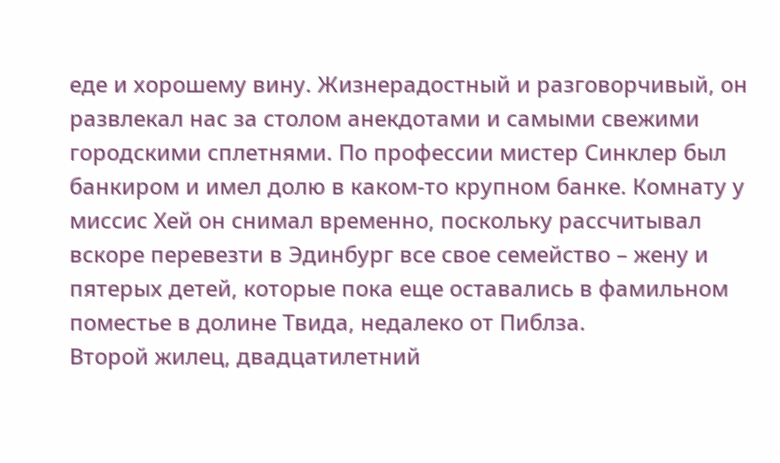еде и хорошему вину. Жизнерадостный и разговорчивый, он развлекал нас за столом анекдотами и самыми свежими городскими сплетнями. По профессии мистер Синклер был банкиром и имел долю в каком-то крупном банке. Комнату у миссис Хей он снимал временно, поскольку рассчитывал вскоре перевезти в Эдинбург все свое семейство – жену и пятерых детей, которые пока еще оставались в фамильном поместье в долине Твида, недалеко от Пиблза.
Второй жилец, двадцатилетний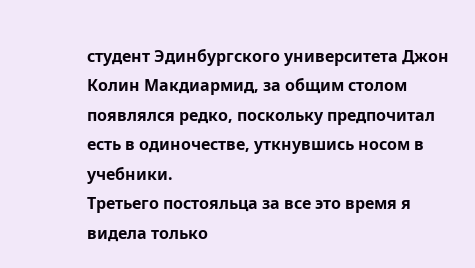студент Эдинбургского университета Джон Колин Макдиармид, за общим столом появлялся редко, поскольку предпочитал есть в одиночестве, уткнувшись носом в учебники.
Третьего постояльца за все это время я видела только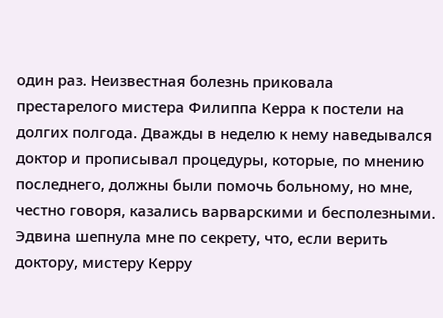один раз. Неизвестная болезнь приковала престарелого мистера Филиппа Керра к постели на долгих полгода. Дважды в неделю к нему наведывался доктор и прописывал процедуры, которые, по мнению последнего, должны были помочь больному, но мне, честно говоря, казались варварскими и бесполезными. Эдвина шепнула мне по секрету, что, если верить доктору, мистеру Керру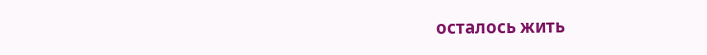осталось жить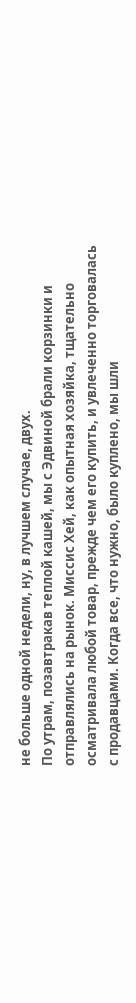не больше одной недели, ну, в лучшем случае, двух.
По утрам, позавтракав теплой кашей, мы с Эдвиной брали корзинки и отправлялись на рынок. Миссис Хей, как опытная хозяйка, тщательно осматривала любой товар, прежде чем его купить, и увлеченно торговалась с продавцами. Когда все, что нужно, было куплено, мы шли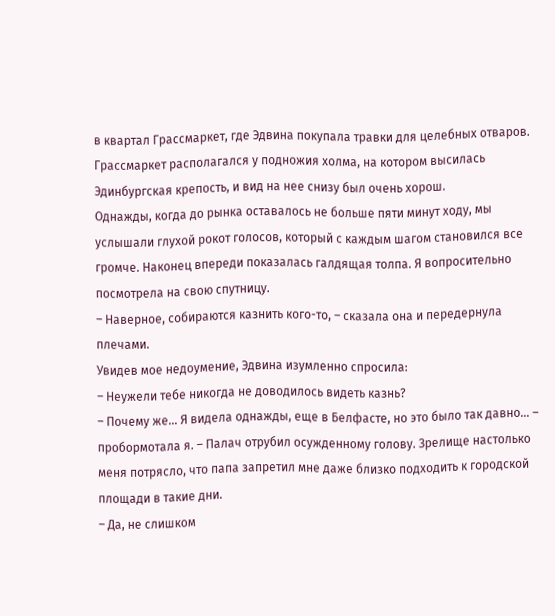в квартал Грассмаркет, где Эдвина покупала травки для целебных отваров. Грассмаркет располагался у подножия холма, на котором высилась Эдинбургская крепость, и вид на нее снизу был очень хорош.
Однажды, когда до рынка оставалось не больше пяти минут ходу, мы услышали глухой рокот голосов, который с каждым шагом становился все громче. Наконец впереди показалась галдящая толпа. Я вопросительно посмотрела на свою спутницу.
– Наверное, собираются казнить кого-то, – сказала она и передернула плечами.
Увидев мое недоумение, Эдвина изумленно спросила:
– Неужели тебе никогда не доводилось видеть казнь?
– Почему же… Я видела однажды, еще в Белфасте, но это было так давно… – пробормотала я. – Палач отрубил осужденному голову. Зрелище настолько меня потрясло, что папа запретил мне даже близко подходить к городской площади в такие дни.
– Да, не слишком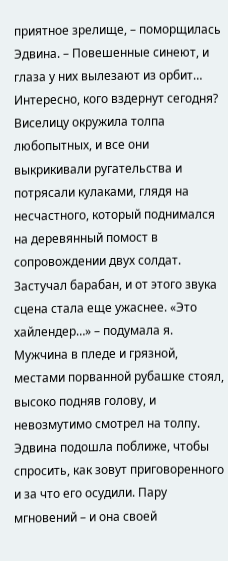приятное зрелище, – поморщилась Эдвина. – Повешенные синеют, и глаза у них вылезают из орбит… Интересно, кого вздернут сегодня?
Виселицу окружила толпа любопытных, и все они выкрикивали ругательства и потрясали кулаками, глядя на несчастного, который поднимался на деревянный помост в сопровождении двух солдат. Застучал барабан, и от этого звука сцена стала еще ужаснее. «Это хайлендер…» – подумала я. Мужчина в пледе и грязной, местами порванной рубашке стоял, высоко подняв голову, и невозмутимо смотрел на толпу. Эдвина подошла поближе, чтобы спросить, как зовут приговоренного и за что его осудили. Пару мгновений – и она своей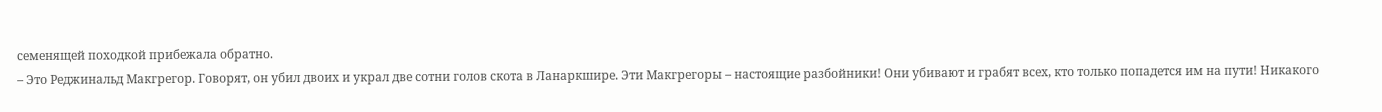семенящей походкой прибежала обратно.
– Это Реджинальд Макгрегор. Говорят, он убил двоих и украл две сотни голов скота в Ланаркшире. Эти Макгрегоры – настоящие разбойники! Они убивают и грабят всех, кто только попадется им на пути! Никакого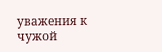уважения к чужой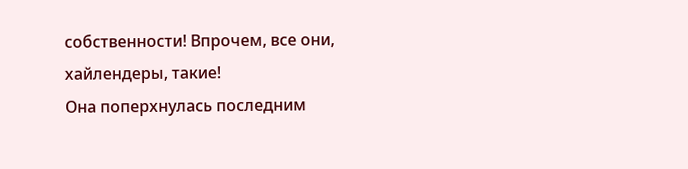собственности! Впрочем, все они, хайлендеры, такие!
Она поперхнулась последним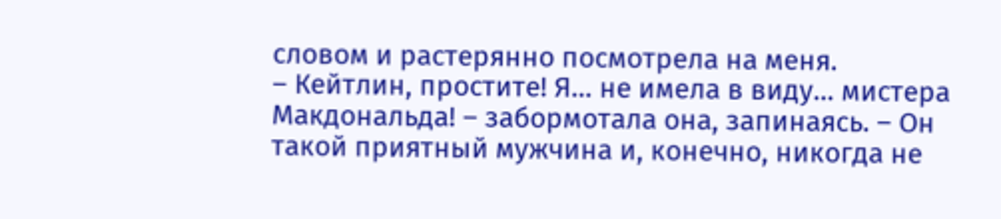словом и растерянно посмотрела на меня.
– Кейтлин, простите! Я… не имела в виду… мистера Макдональда! – забормотала она, запинаясь. – Он такой приятный мужчина и, конечно, никогда не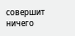совершит ничего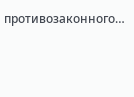противозаконного…